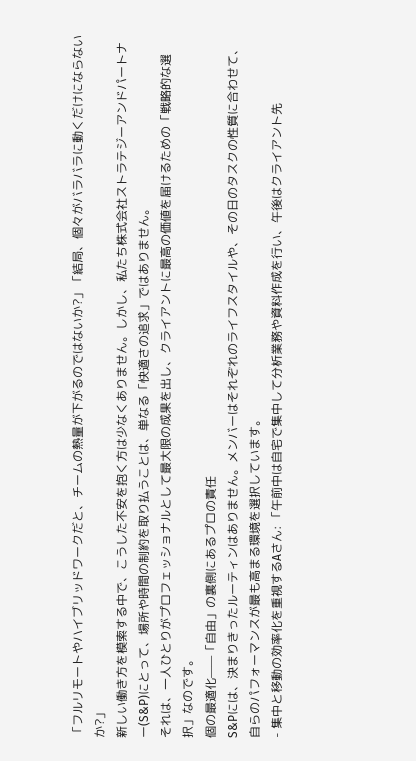「フルリモートやハイブリッドワークだと、チームの熱量が下がるのではないか?」「結局、個々がバラバラに動くだけにならないか?」
新しい働き方を模索する中で、こうした不安を抱く方は少なくありません。しかし、私たち株式会社ストラテジーアンドパートナー(S&P)にとって、場所や時間の制約を取り払うことは、単なる「快適さの追求」ではありません。
それは、一人ひとりがプロフェッショナルとして最大限の成果を出し、クライアントに最高の価値を届けるための「戦略的な選択」なのです。
個の最適化——「自由」の裏側にあるプロの責任
S&Pには、決まりきったルーティンはありません。メンバーはそれぞれのライフスタイルや、その日のタスクの性質に合わせて、自らのパフォーマンスが最も高まる環境を選択しています。
- 集中と移動の効率化を重視するAさん: 「午前中は自宅で集中して分析業務や資料作成を行い、午後はクライアント先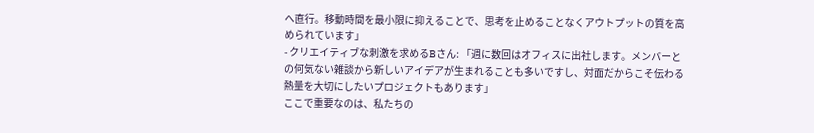へ直行。移動時間を最小限に抑えることで、思考を止めることなくアウトプットの質を高められています」
- クリエイティブな刺激を求めるBさん: 「週に数回はオフィスに出社します。メンバーとの何気ない雑談から新しいアイデアが生まれることも多いですし、対面だからこそ伝わる熱量を大切にしたいプロジェクトもあります」
ここで重要なのは、私たちの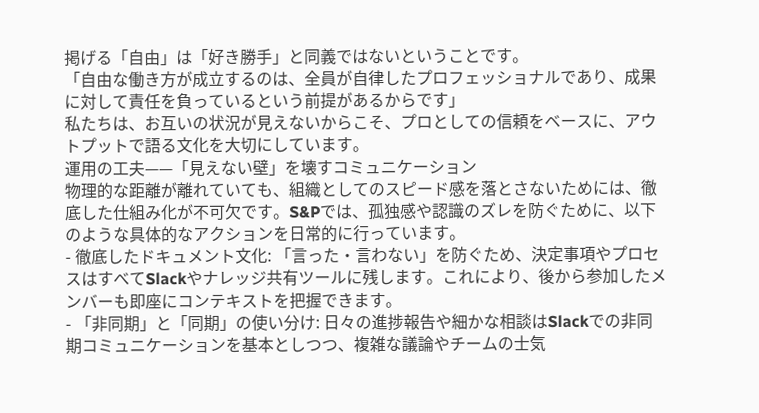掲げる「自由」は「好き勝手」と同義ではないということです。
「自由な働き方が成立するのは、全員が自律したプロフェッショナルであり、成果に対して責任を負っているという前提があるからです」
私たちは、お互いの状況が見えないからこそ、プロとしての信頼をベースに、アウトプットで語る文化を大切にしています。
運用の工夫——「見えない壁」を壊すコミュニケーション
物理的な距離が離れていても、組織としてのスピード感を落とさないためには、徹底した仕組み化が不可欠です。S&Pでは、孤独感や認識のズレを防ぐために、以下のような具体的なアクションを日常的に行っています。
- 徹底したドキュメント文化: 「言った・言わない」を防ぐため、決定事項やプロセスはすべてSlackやナレッジ共有ツールに残します。これにより、後から参加したメンバーも即座にコンテキストを把握できます。
- 「非同期」と「同期」の使い分け: 日々の進捗報告や細かな相談はSlackでの非同期コミュニケーションを基本としつつ、複雑な議論やチームの士気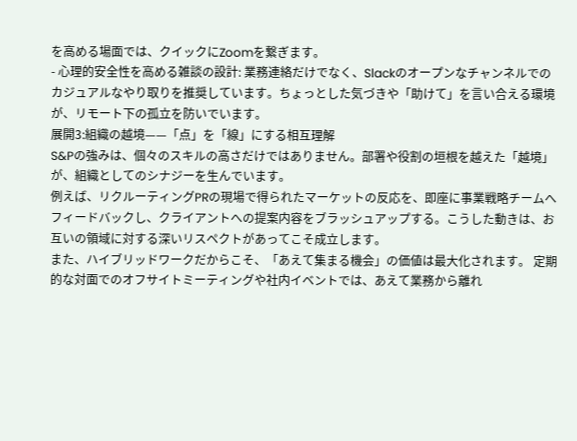を高める場面では、クイックにZoomを繋ぎます。
- 心理的安全性を高める雑談の設計: 業務連絡だけでなく、Slackのオープンなチャンネルでのカジュアルなやり取りを推奨しています。ちょっとした気づきや「助けて」を言い合える環境が、リモート下の孤立を防いでいます。
展開3:組織の越境——「点」を「線」にする相互理解
S&Pの強みは、個々のスキルの高さだけではありません。部署や役割の垣根を越えた「越境」が、組織としてのシナジーを生んでいます。
例えば、リクルーティングPRの現場で得られたマーケットの反応を、即座に事業戦略チームへフィードバックし、クライアントへの提案内容をブラッシュアップする。こうした動きは、お互いの領域に対する深いリスペクトがあってこそ成立します。
また、ハイブリッドワークだからこそ、「あえて集まる機会」の価値は最大化されます。 定期的な対面でのオフサイトミーティングや社内イベントでは、あえて業務から離れ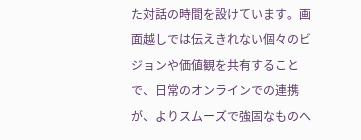た対話の時間を設けています。画面越しでは伝えきれない個々のビジョンや価値観を共有することで、日常のオンラインでの連携が、よりスムーズで強固なものへ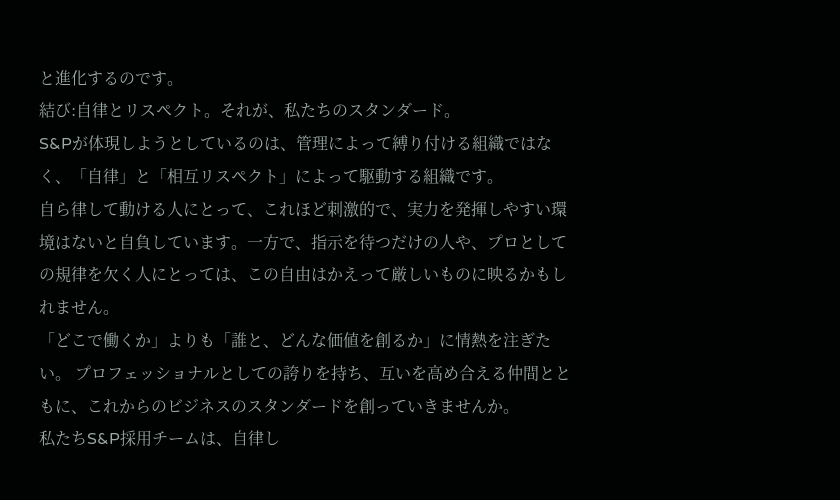と進化するのです。
結び:自律とリスペクト。それが、私たちのスタンダード。
S&Pが体現しようとしているのは、管理によって縛り付ける組織ではなく、「自律」と「相互リスペクト」によって駆動する組織です。
自ら律して動ける人にとって、これほど刺激的で、実力を発揮しやすい環境はないと自負しています。一方で、指示を待つだけの人や、プロとしての規律を欠く人にとっては、この自由はかえって厳しいものに映るかもしれません。
「どこで働くか」よりも「誰と、どんな価値を創るか」に情熱を注ぎたい。 プロフェッショナルとしての誇りを持ち、互いを高め合える仲間とともに、これからのビジネスのスタンダードを創っていきませんか。
私たちS&P採用チームは、自律し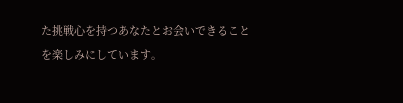た挑戦心を持つあなたとお会いできることを楽しみにしています。